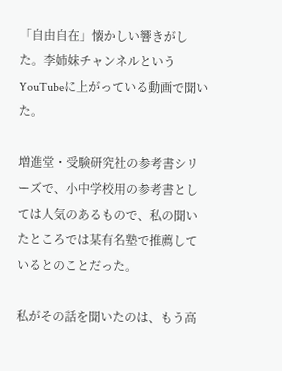「自由自在」懐かしい響きがした。李姉妹チャンネルというYouTubeに上がっている動画で聞いた。

増進堂・受験研究社の参考書シリーズで、小中学校用の参考書としては人気のあるもので、私の聞いたところでは某有名塾で推薦しているとのことだった。

私がその話を聞いたのは、もう高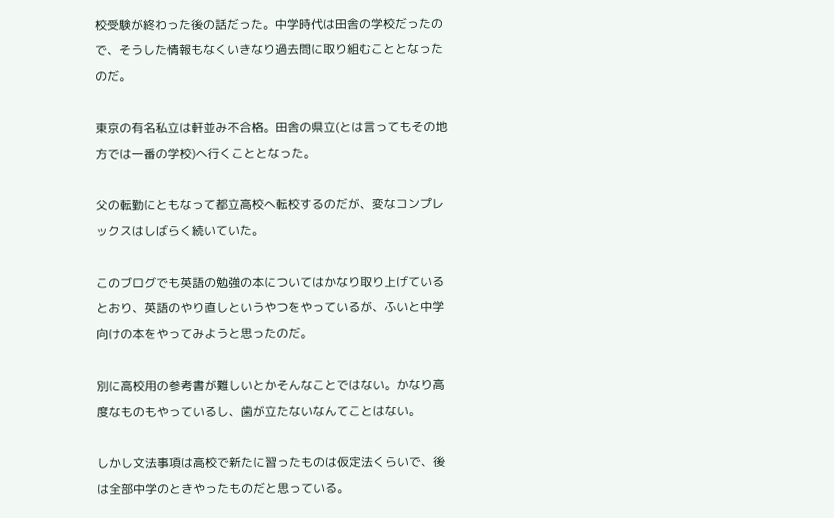校受験が終わった後の話だった。中学時代は田舎の学校だったので、そうした情報もなくいきなり過去問に取り組むこととなったのだ。

東京の有名私立は軒並み不合格。田舎の県立(とは言ってもその地方では一番の学校)へ行くこととなった。

父の転勤にともなって都立高校へ転校するのだが、変なコンプレックスはしばらく続いていた。

このブログでも英語の勉強の本についてはかなり取り上げているとおり、英語のやり直しというやつをやっているが、ふいと中学向けの本をやってみようと思ったのだ。

別に高校用の参考書が難しいとかそんなことではない。かなり高度なものもやっているし、歯が立たないなんてことはない。

しかし文法事項は高校で新たに習ったものは仮定法くらいで、後は全部中学のときやったものだと思っている。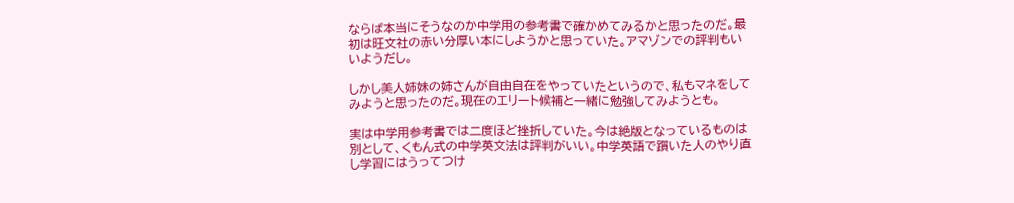ならば本当にそうなのか中学用の参考書で確かめてみるかと思ったのだ。最初は旺文社の赤い分厚い本にしようかと思っていた。アマゾンでの評判もいいようだし。

しかし美人姉妹の姉さんが自由自在をやっていたというので、私もマネをしてみようと思ったのだ。現在のエリート候補と一緒に勉強してみようとも。

実は中学用参考書では二度ほど挫折していた。今は絶版となっているものは別として、くもん式の中学英文法は評判がいい。中学英語で躓いた人のやり直し学習にはうってつけ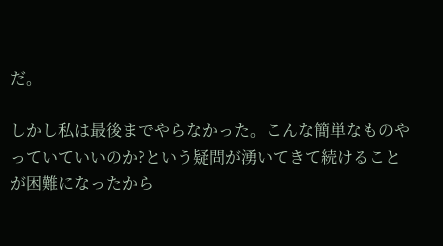だ。

しかし私は最後までやらなかった。こんな簡単なものやっていていいのか?という疑問が湧いてきて続けることが困難になったから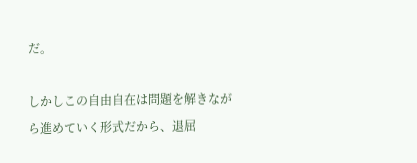だ。

しかしこの自由自在は問題を解きながら進めていく形式だから、退屈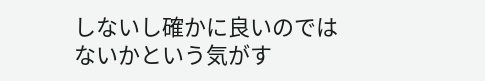しないし確かに良いのではないかという気がす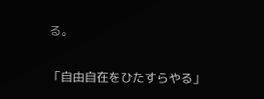る。

「自由自在をひたすらやる」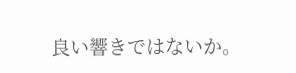良い響きではないか。